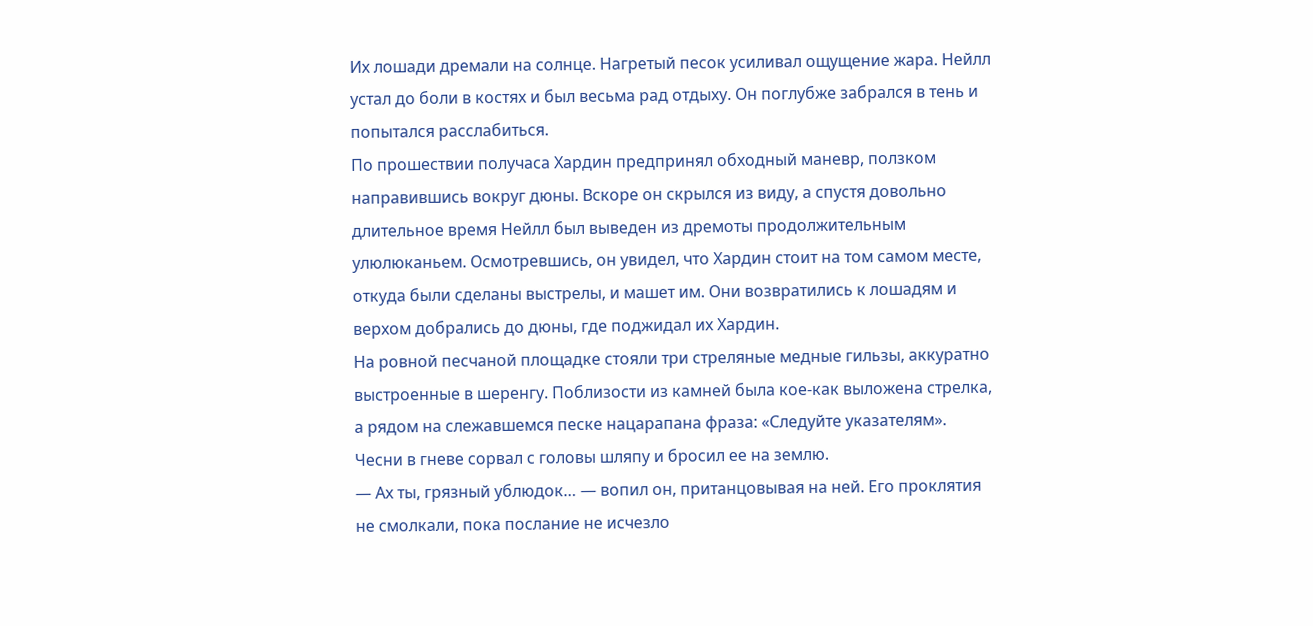Их лошади дремали на солнце. Нагретый песок усиливал ощущение жара. Нейлл устал до боли в костях и был весьма рад отдыху. Он поглубже забрался в тень и попытался расслабиться.
По прошествии получаса Хардин предпринял обходный маневр, ползком направившись вокруг дюны. Вскоре он скрылся из виду, а спустя довольно длительное время Нейлл был выведен из дремоты продолжительным улюлюканьем. Осмотревшись, он увидел, что Хардин стоит на том самом месте, откуда были сделаны выстрелы, и машет им. Они возвратились к лошадям и верхом добрались до дюны, где поджидал их Хардин.
На ровной песчаной площадке стояли три стреляные медные гильзы, аккуратно выстроенные в шеренгу. Поблизости из камней была кое-как выложена стрелка, а рядом на слежавшемся песке нацарапана фраза: «Следуйте указателям».
Чесни в гневе сорвал с головы шляпу и бросил ее на землю.
— Ах ты, грязный ублюдок… — вопил он, пританцовывая на ней. Его проклятия не смолкали, пока послание не исчезло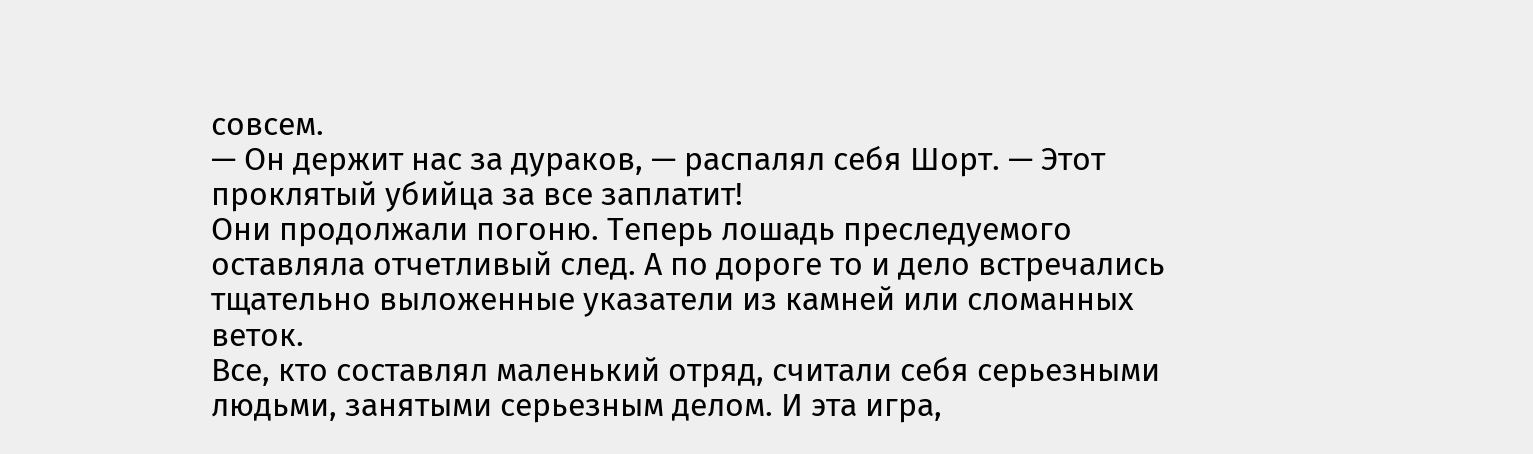совсем.
— Он держит нас за дураков, — распалял себя Шорт. — Этот проклятый убийца за все заплатит!
Они продолжали погоню. Теперь лошадь преследуемого оставляла отчетливый след. А по дороге то и дело встречались тщательно выложенные указатели из камней или сломанных веток.
Все, кто составлял маленький отряд, считали себя серьезными людьми, занятыми серьезным делом. И эта игра,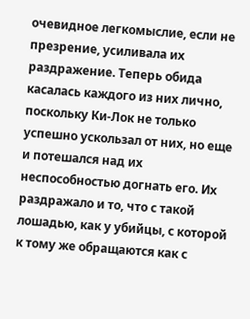очевидное легкомыслие, если не презрение, усиливала их раздражение. Теперь обида касалась каждого из них лично, поскольку Ки-Лок не только успешно ускользал от них, но еще и потешался над их неспособностью догнать его. Их раздражало и то, что с такой лошадью, как у убийцы, с которой к тому же обращаются как с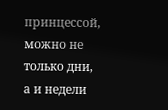принцессой, можно не только дни, а и недели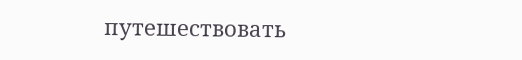путешествовать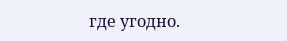где угодно.